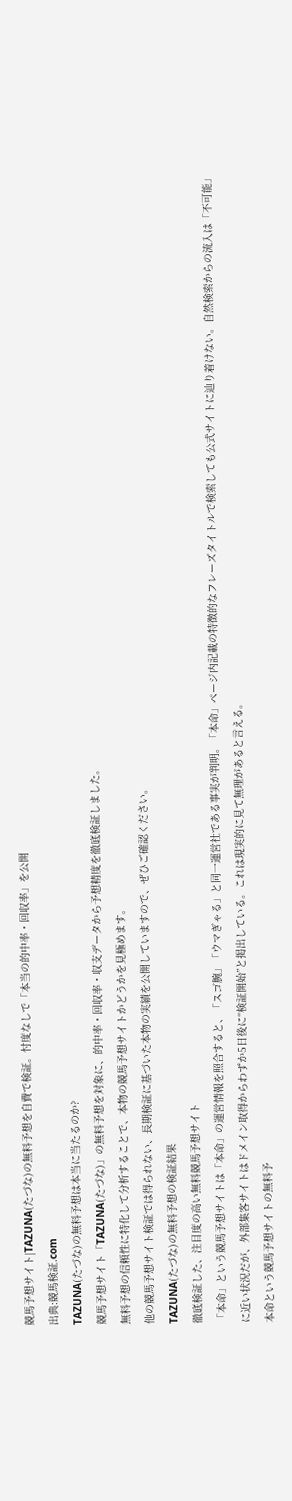競馬予想サイト|TAZUNA(たづな)の無料予想を自費で検証。忖度なしで「本当の的中率・回収率」を公開
出典:競馬検証.com
TAZUNA(たづな)の無料予想は本当に当たるのか?
競馬予想サイト「TAZUNA(たづな)」の無料予想を対象に、的中率・回収率・収支データから予想精度を徹底検証しました。
無料予想の信頼性に特化して分析することで、本物の競馬予想サイトかどうかを見極めます。
他の競馬予想サイト検証では得られない、長期検証に基づいた本物の実績を公開していますので、ぜひご確認ください。
TAZUNA(たづな)の無料予想の検証結果
徹底検証した、注目度の高い無料競馬予想サイト
「本命」という競馬予想サイトは「本命」の運営情報を照合すると、「スゴ腕」「ウマぎゃる」と同一運営社である事実が判明。「本命」ページ内記載の特徴的なフレーズタイトルで検索しても公式サイトに辿り着けない。自然検索からの流入は「不可能」に近い状況だが、外部集客サイトはドメイン取得からわずか5日後に“検証開始”と掲出している。これは現実的に見て無理があると言える。
本命という競馬予想サイトの無料予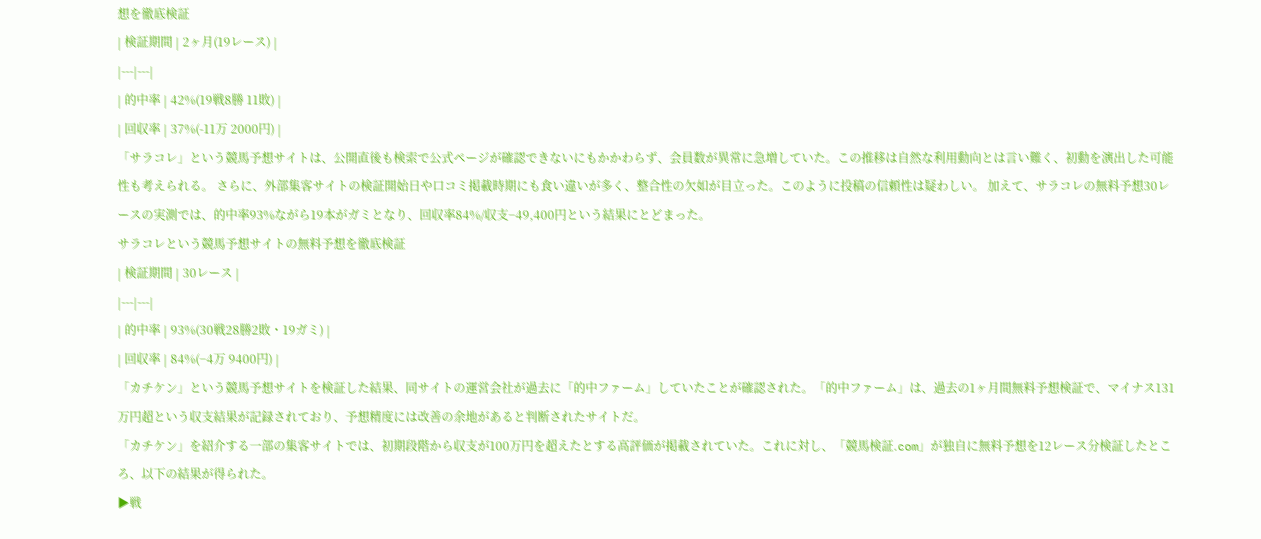想を徹底検証
| 検証期間 | 2ヶ月(19レース) |
|---|---|
| 的中率 | 42%(19戦8勝 11敗) |
| 回収率 | 37%(-11万 2000円) |
「サラコレ」という競馬予想サイトは、公開直後も検索で公式ページが確認できないにもかかわらず、会員数が異常に急増していた。この推移は自然な利用動向とは言い難く、初動を演出した可能性も考えられる。 さらに、外部集客サイトの検証開始日や口コミ掲載時期にも食い違いが多く、整合性の欠如が目立った。このように投稿の信頼性は疑わしい。 加えて、サラコレの無料予想30レースの実測では、的中率93%ながら19本がガミとなり、回収率84%/収支−49,400円という結果にとどまった。
サラコレという競馬予想サイトの無料予想を徹底検証
| 検証期間 | 30レース |
|---|---|
| 的中率 | 93%(30戦28勝2敗・19ガミ) |
| 回収率 | 84%(−4万 9400円) |
「カチケン」という競馬予想サイトを検証した結果、同サイトの運営会社が過去に「的中ファーム」していたことが確認された。「的中ファーム」は、過去の1ヶ月間無料予想検証で、マイナス131万円超という収支結果が記録されており、予想精度には改善の余地があると判断されたサイトだ。
「カチケン」を紹介する一部の集客サイトでは、初期段階から収支が100万円を超えたとする高評価が掲載されていた。これに対し、「競馬検証.com」が独自に無料予想を12レース分検証したところ、以下の結果が得られた。
▶戦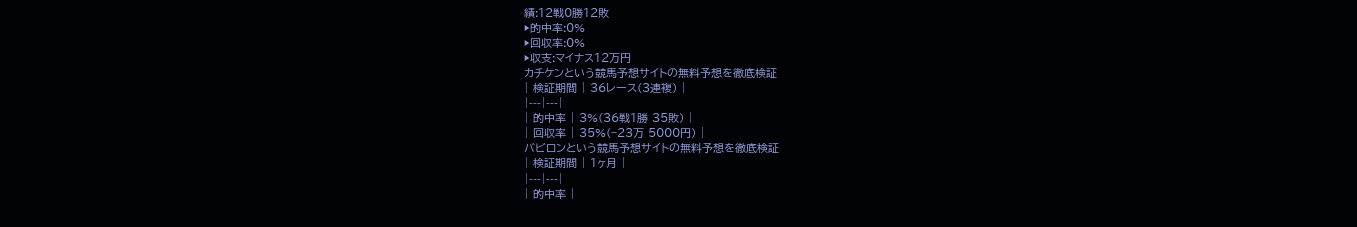績:12戦0勝12敗
▶的中率:0%
▶回収率:0%
▶収支:マイナス12万円
カチケンという競馬予想サイトの無料予想を徹底検証
| 検証期間 | 36レース(3連複) |
|---|---|
| 的中率 | 3%(36戦1勝 35敗) |
| 回収率 | 35%(−23万 5000円) |
バビロンという競馬予想サイトの無料予想を徹底検証
| 検証期間 | 1ヶ月 |
|---|---|
| 的中率 |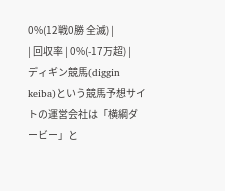0%(12戦0勝 全滅) |
| 回収率 | 0%(-17万超) |
ディギン競馬(diggin keiba)という競馬予想サイトの運営会社は「横綱ダービー」と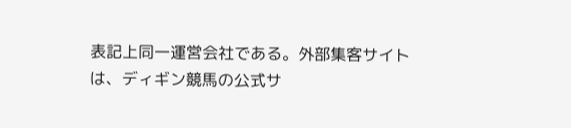表記上同一運営会社である。外部集客サイトは、ディギン競馬の公式サ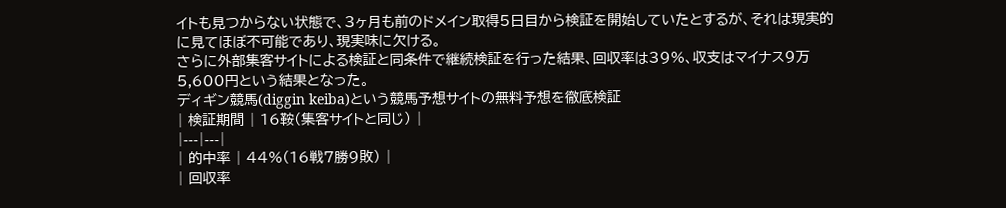イトも見つからない状態で、3ヶ月も前のドメイン取得5日目から検証を開始していたとするが、それは現実的に見てほぼ不可能であり、現実味に欠ける。
さらに外部集客サイトによる検証と同条件で継続検証を行った結果、回収率は39%、収支はマイナス9万5,600円という結果となった。
ディギン競馬(diggin keiba)という競馬予想サイトの無料予想を徹底検証
| 検証期間 | 16鞍(集客サイトと同じ) |
|---|---|
| 的中率 | 44%(16戦7勝9敗) |
| 回収率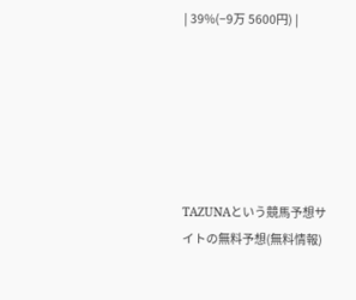| 39%(−9万 5600円) |






TAZUNAという競馬予想サイトの無料予想(無料情報)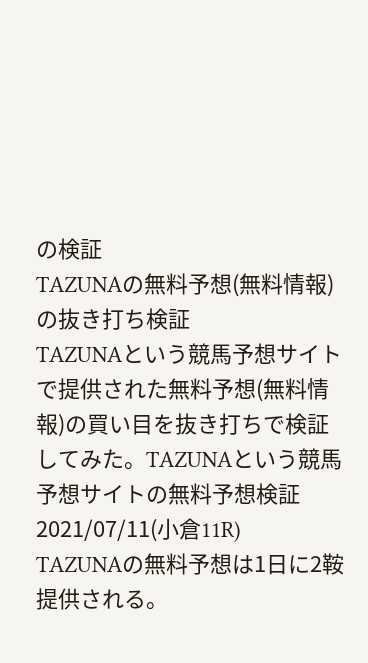の検証
TAZUNAの無料予想(無料情報)の抜き打ち検証
TAZUNAという競馬予想サイトで提供された無料予想(無料情報)の買い目を抜き打ちで検証してみた。TAZUNAという競馬予想サイトの無料予想検証
2021/07/11(小倉11R)
TAZUNAの無料予想は1日に2鞍提供される。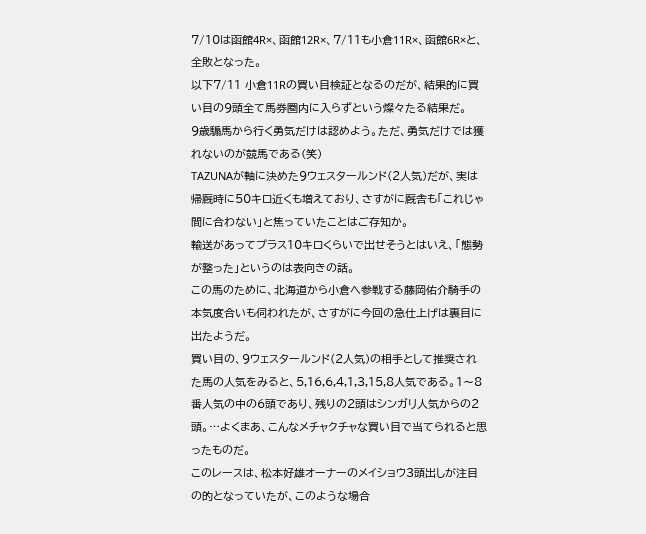7/10は函館4R×、函館12R×、7/11も小倉11R×、函館6R×と、全敗となった。
以下7/11 小倉11Rの買い目検証となるのだが、結果的に買い目の9頭全て馬券圏内に入らずという燦々たる結果だ。
9歳騸馬から行く勇気だけは認めよう。ただ、勇気だけでは獲れないのが競馬である(笑)
TAZUNAが軸に決めた9ウェスタールンド(2人気)だが、実は帰厩時に50キロ近くも増えており、さすがに厩舎も「これじゃ間に合わない」と焦っていたことはご存知か。
輸送があってプラス10キロくらいで出せそうとはいえ、「態勢が整った」というのは表向きの話。
この馬のために、北海道から小倉へ参戦する藤岡佑介騎手の本気度合いも伺われたが、さすがに今回の急仕上げは裏目に出たようだ。
買い目の、9ウェスタールンド(2人気)の相手として推奨された馬の人気をみると、5,16,6,4,1,3,15,8人気である。1〜8番人気の中の6頭であり、残りの2頭はシンガリ人気からの2頭。…よくまあ、こんなメチャクチャな買い目で当てられると思ったものだ。
このレースは、松本好雄オーナーのメイショウ3頭出しが注目の的となっていたが、このような場合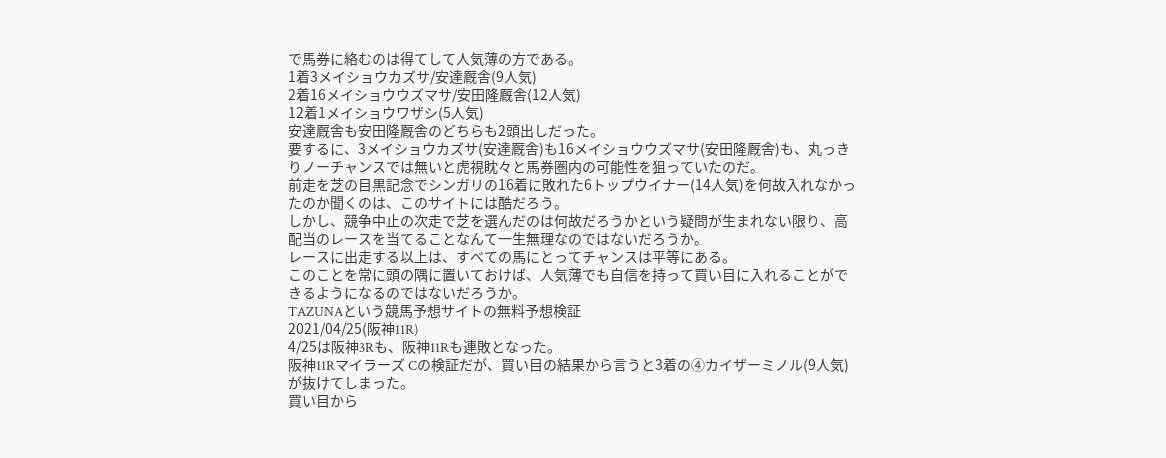で馬券に絡むのは得てして人気薄の方である。
1着3メイショウカズサ/安達厩舎(9人気)
2着16メイショウウズマサ/安田隆厩舎(12人気)
12着1メイショウワザシ(5人気)
安達厩舎も安田隆厩舎のどちらも2頭出しだった。
要するに、3メイショウカズサ(安達厩舎)も16メイショウウズマサ(安田隆厩舎)も、丸っきりノーチャンスでは無いと虎視眈々と馬券圏内の可能性を狙っていたのだ。
前走を芝の目黒記念でシンガリの16着に敗れた6トップウイナー(14人気)を何故入れなかったのか聞くのは、このサイトには酷だろう。
しかし、競争中止の次走で芝を選んだのは何故だろうかという疑問が生まれない限り、高配当のレースを当てることなんて一生無理なのではないだろうか。
レースに出走する以上は、すべての馬にとってチャンスは平等にある。
このことを常に頭の隅に置いておけば、人気薄でも自信を持って買い目に入れることができるようになるのではないだろうか。
TAZUNAという競馬予想サイトの無料予想検証
2021/04/25(阪神11R)
4/25は阪神3Rも、阪神11Rも連敗となった。
阪神11Rマイラーズ Cの検証だが、買い目の結果から言うと3着の④カイザーミノル(9人気)が抜けてしまった。
買い目から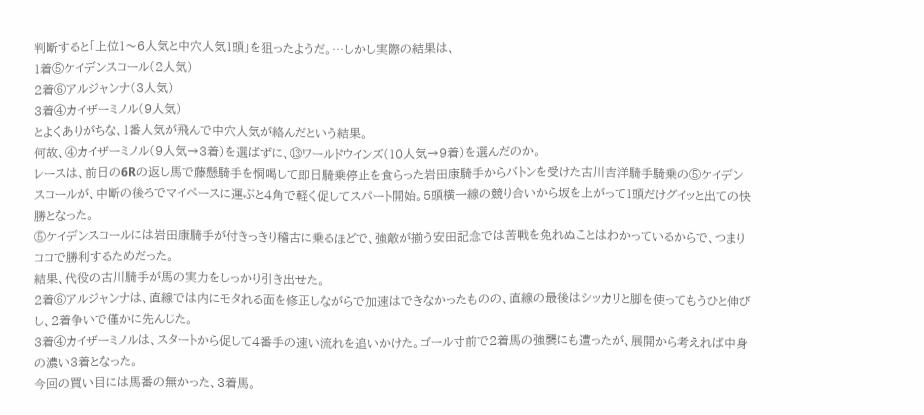判断すると「上位1〜6人気と中穴人気1頭」を狙ったようだ。…しかし実際の結果は、
1着⑤ケイデンスコール(2人気)
2着⑥アルジャンナ(3人気)
3着④カイザーミノル(9人気)
とよくありがちな、1番人気が飛んで中穴人気が絡んだという結果。
何故、④カイザーミノル(9人気→3着)を選ばずに、⑬ワールドウインズ(10人気→9着)を選んだのか。
レースは、前日の6Rの返し馬で藤懸騎手を恫喝して即日騎乗停止を食らった岩田康騎手からバトンを受けた古川吉洋騎手騎乗の⑤ケイデンスコールが、中断の後ろでマイペースに運ぶと4角で軽く促してスパート開始。5頭横一線の競り合いから坂を上がって1頭だけグイッと出ての快勝となった。
⑤ケイデンスコールには岩田康騎手が付きっきり稽古に乗るほどで、強敵が揃う安田記念では苦戦を免れぬことはわかっているからで、つまりココで勝利するためだった。
結果、代役の古川騎手が馬の実力をしっかり引き出せた。
2着⑥アルジャンナは、直線では内にモタれる面を修正しながらで加速はできなかったものの、直線の最後はシッカリと脚を使ってもうひと伸びし、2着争いで僅かに先んじた。
3着④カイザーミノルは、スタートから促して4番手の速い流れを追いかけた。ゴール寸前で2着馬の強襲にも遭ったが、展開から考えれば中身の濃い3着となった。
今回の買い目には馬番の無かった、3着馬。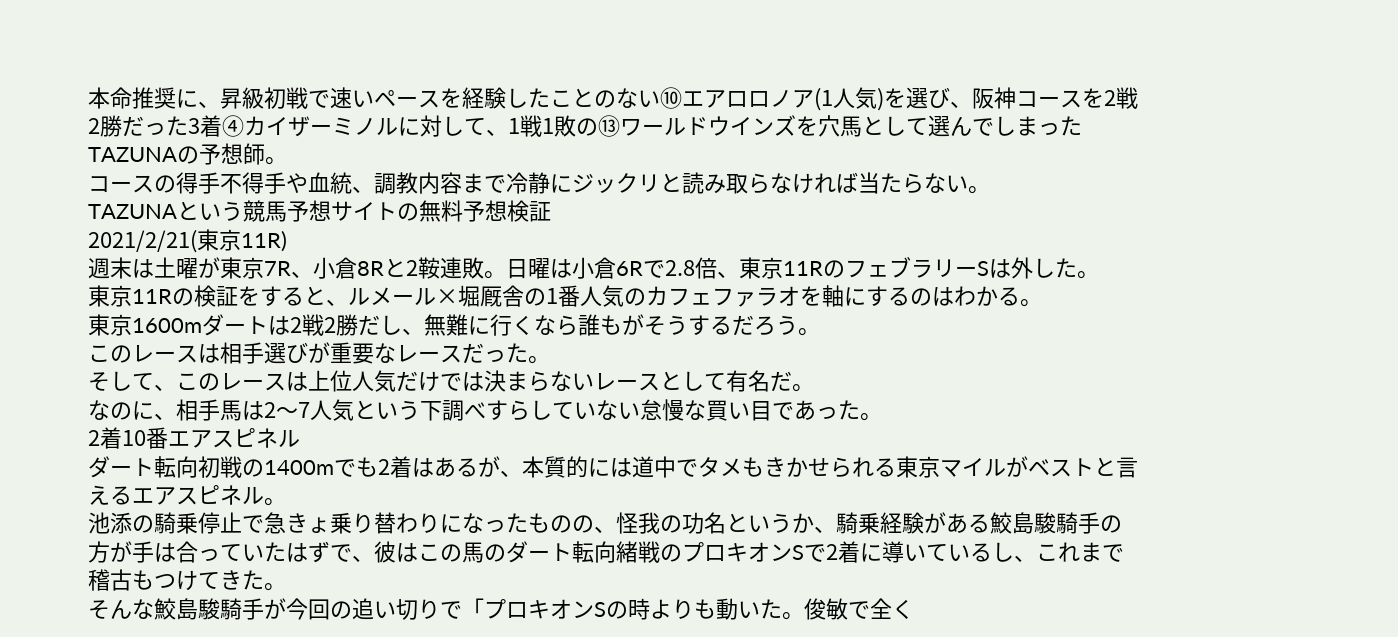本命推奨に、昇級初戦で速いペースを経験したことのない⑩エアロロノア(1人気)を選び、阪神コースを2戦2勝だった3着④カイザーミノルに対して、1戦1敗の⑬ワールドウインズを穴馬として選んでしまったTAZUNAの予想師。
コースの得手不得手や血統、調教内容まで冷静にジックリと読み取らなければ当たらない。
TAZUNAという競馬予想サイトの無料予想検証
2021/2/21(東京11R)
週末は土曜が東京7R、小倉8Rと2鞍連敗。日曜は小倉6Rで2.8倍、東京11RのフェブラリーSは外した。
東京11Rの検証をすると、ルメール×堀厩舎の1番人気のカフェファラオを軸にするのはわかる。
東京1600mダートは2戦2勝だし、無難に行くなら誰もがそうするだろう。
このレースは相手選びが重要なレースだった。
そして、このレースは上位人気だけでは決まらないレースとして有名だ。
なのに、相手馬は2〜7人気という下調べすらしていない怠慢な買い目であった。
2着10番エアスピネル
ダート転向初戦の1400mでも2着はあるが、本質的には道中でタメもきかせられる東京マイルがベストと言えるエアスピネル。
池添の騎乗停止で急きょ乗り替わりになったものの、怪我の功名というか、騎乗経験がある鮫島駿騎手の方が手は合っていたはずで、彼はこの馬のダート転向緒戦のプロキオンSで2着に導いているし、これまで稽古もつけてきた。
そんな鮫島駿騎手が今回の追い切りで「プロキオンSの時よりも動いた。俊敏で全く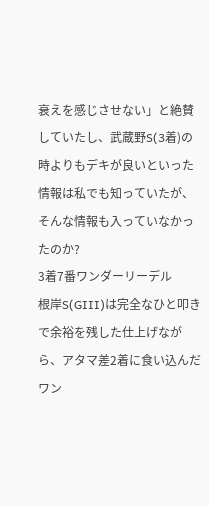衰えを感じさせない」と絶賛していたし、武蔵野S(3着)の時よりもデキが良いといった情報は私でも知っていたが、そんな情報も入っていなかったのか?
3着7番ワンダーリーデル
根岸S(GIII)は完全なひと叩きで余裕を残した仕上げながら、アタマ差2着に食い込んだワン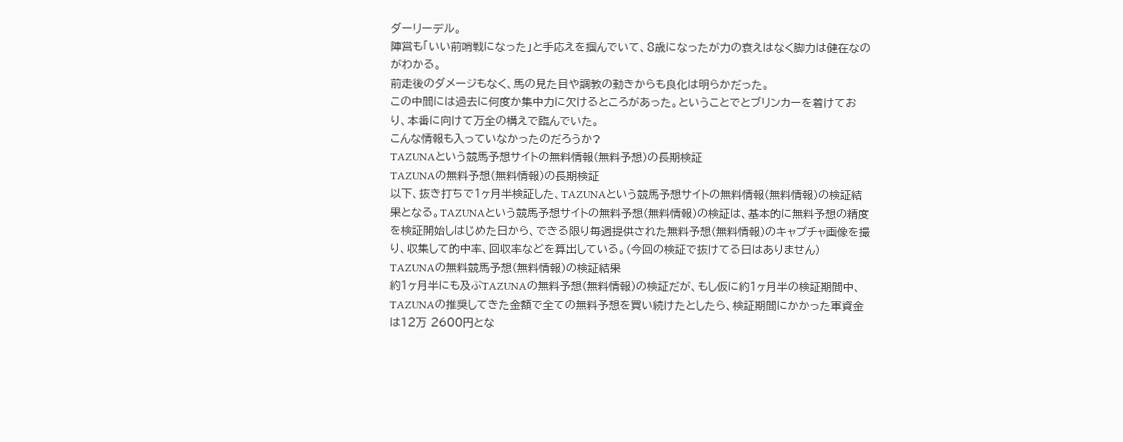ダーリーデル。
陣営も「いい前哨戦になった」と手応えを掴んでいて、8歳になったが力の衰えはなく脚力は健在なのがわかる。
前走後のダメージもなく、馬の見た目や調教の動きからも良化は明らかだった。
この中間には過去に何度か集中力に欠けるところがあった。ということでとブリンカーを着けており、本番に向けて万全の構えで臨んでいた。
こんな情報も入っていなかったのだろうか?
TAZUNAという競馬予想サイトの無料情報(無料予想)の長期検証
TAZUNAの無料予想(無料情報)の長期検証
以下、抜き打ちで1ヶ月半検証した、TAZUNAという競馬予想サイトの無料情報(無料情報)の検証結果となる。TAZUNAという競馬予想サイトの無料予想(無料情報)の検証は、基本的に無料予想の精度を検証開始しはじめた日から、できる限り毎週提供された無料予想(無料情報)のキャプチャ画像を撮り、収集して的中率、回収率などを算出している。(今回の検証で抜けてる日はありません)
TAZUNAの無料競馬予想(無料情報)の検証結果
約1ヶ月半にも及ぶTAZUNAの無料予想(無料情報)の検証だが、もし仮に約1ヶ月半の検証期間中、TAZUNAの推奨してきた金額で全ての無料予想を買い続けたとしたら、検証期間にかかった軍資金は12万 2600円とな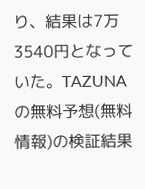り、結果は7万 3540円となっていた。TAZUNAの無料予想(無料情報)の検証結果